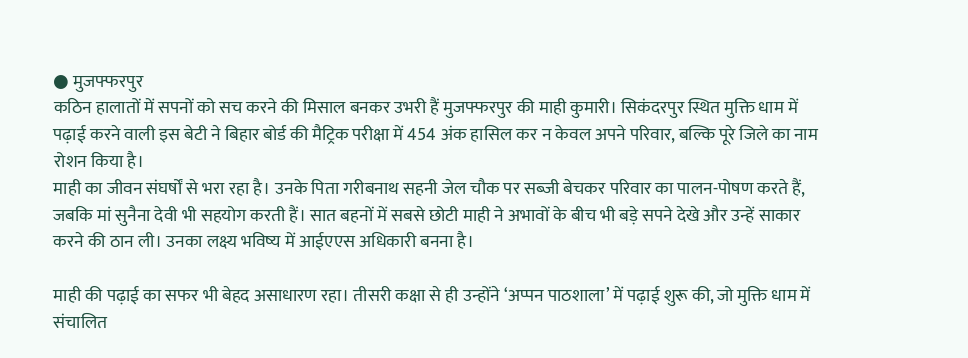● मुजफ्फरपुर
कठिन हालातों में सपनों को सच करने की मिसाल बनकर उभरी हैं मुजफ्फरपुर की माही कुमारी। सिकंदरपुर स्थित मुक्ति धाम में पढ़ाई करने वाली इस बेटी ने बिहार बोर्ड की मैट्रिक परीक्षा में 454 अंक हासिल कर न केवल अपने परिवार, बल्कि पूरे जिले का नाम रोशन किया है।
माही का जीवन संघर्षों से भरा रहा है। उनके पिता गरीबनाथ सहनी जेल चौक पर सब्जी बेचकर परिवार का पालन-पोषण करते हैं, जबकि मां सुनैना देवी भी सहयोग करती हैं। सात बहनों में सबसे छोटी माही ने अभावों के बीच भी बड़े सपने देखे और उन्हें साकार करने की ठान ली। उनका लक्ष्य भविष्य में आईएएस अधिकारी बनना है।

माही की पढ़ाई का सफर भी बेहद असाधारण रहा। तीसरी कक्षा से ही उन्होंने ‘अप्पन पाठशाला’ में पढ़ाई शुरू की, जो मुक्ति धाम में संचालित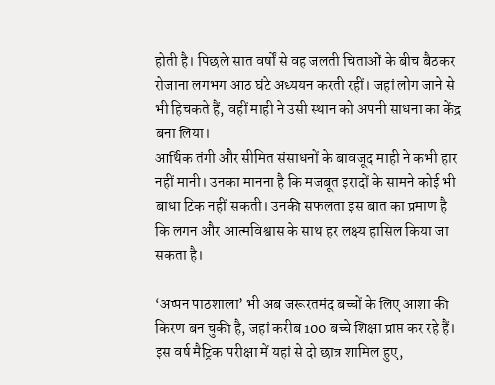होती है। पिछले सात वर्षों से वह जलती चिताओं के बीच बैठकर रोजाना लगभग आठ घंटे अध्ययन करती रहीं। जहां लोग जाने से भी हिचकते हैं, वहीं माही ने उसी स्थान को अपनी साधना का केंद्र बना लिया।
आर्थिक तंगी और सीमित संसाधनों के बावजूद माही ने कभी हार नहीं मानी। उनका मानना है कि मजबूत इरादों के सामने कोई भी बाधा टिक नहीं सकती। उनकी सफलता इस बात का प्रमाण है कि लगन और आत्मविश्वास के साथ हर लक्ष्य हासिल किया जा सकता है।

‘अप्पन पाठशाला’ भी अब जरूरतमंद बच्चों के लिए आशा की किरण बन चुकी है, जहां करीब 100 बच्चे शिक्षा प्राप्त कर रहे हैं। इस वर्ष मैट्रिक परीक्षा में यहां से दो छात्र शामिल हुए,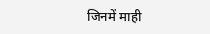जिनमें माही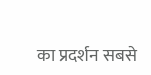का प्रदर्शन सबसे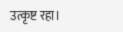उत्कृष्ट रहा।